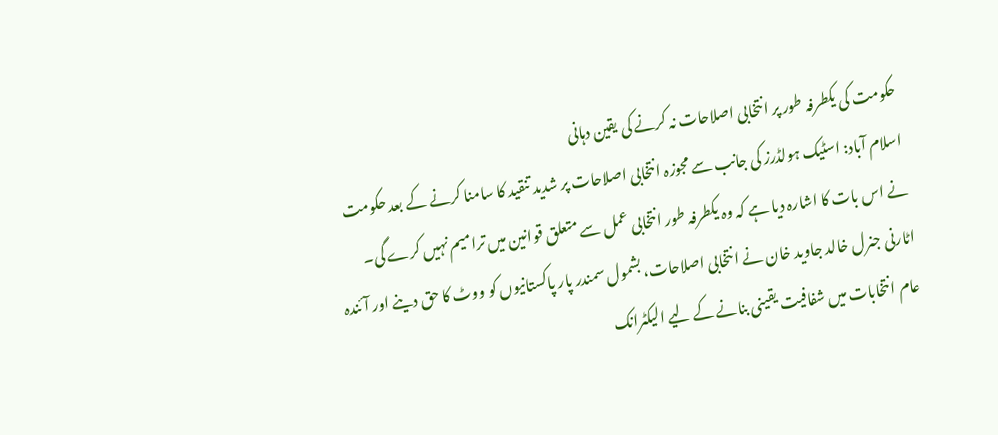حکومت کی یکطرفہ طور پر انتخابی اصلاحات نہ کرنے کی یقین دہانی
اسلام آباد: اسٹیک ہولڈرز کی جانب سے مجوزہ انتخابی اصلاحات پر شدید تنقید کا سامنا کرنے کے بعد حکومت نے اس بات کا اشارہ دیا ہے کہ وہ یکطرفہ طور انتخابی عمل سے متعلق قوانین میں ترامیم نہیں کرے گی۔
اٹارنی جنرل خالد جاوید خان نے انتخابی اصلاحات، بشمول سمندر پار پاکستانیوں کو ووٹ کا حق دینے اور آئندہ عام انتخابات میں شفافیت یقینی بنانے کے لیے الیکٹرانک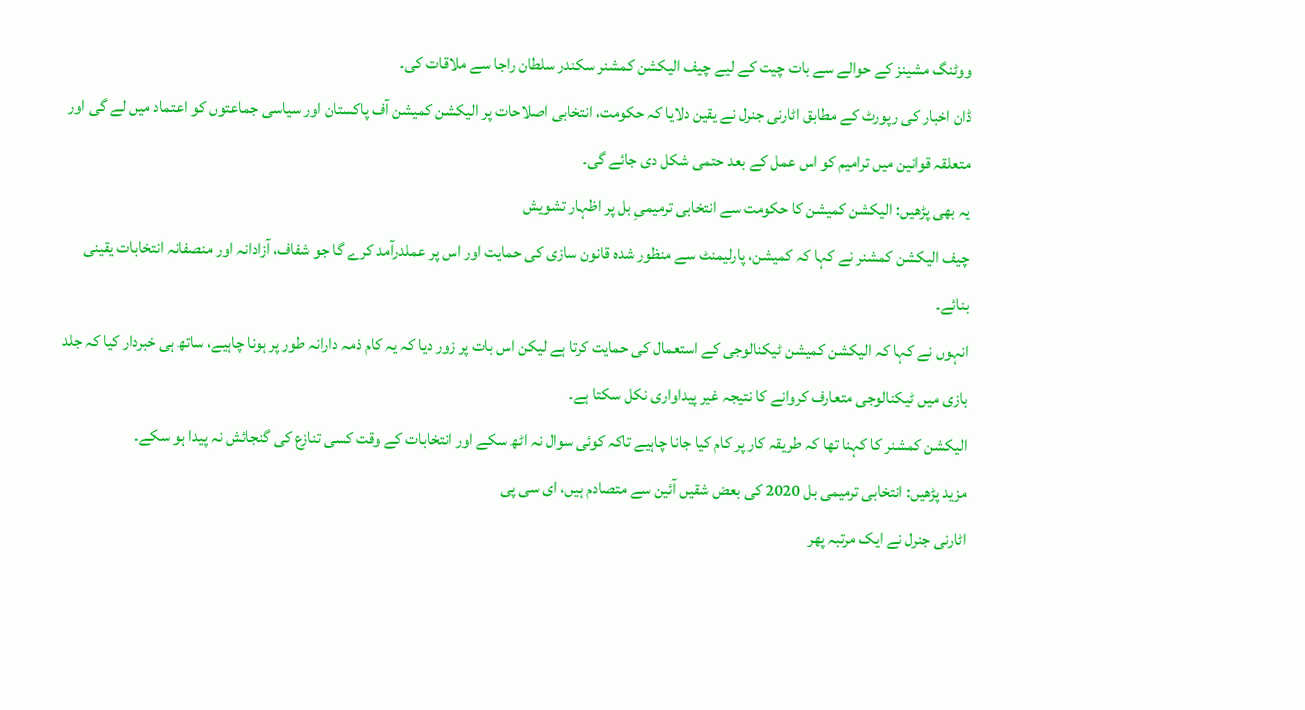ووٹنگ مشینز کے حوالے سے بات چیت کے لیے چیف الیکشن کمشنر سکندر سلطان راجا سے ملاقات کی۔
ڈان اخبار کی رپورٹ کے مطابق اٹارنی جنرل نے یقین دلایا کہ حکومت، انتخابی اصلاحات پر الیکشن کمیشن آف پاکستان اور سیاسی جماعتوں کو اعتماد میں لے گی اور متعلقہ قوانین میں ترامیم کو اس عمل کے بعد حتمی شکل دی جائے گی۔
یہ بھی پڑھیں: الیکشن کمیشن کا حکومت سے انتخابی ترمیمیِ بل پر اظہار تشویش
چیف الیکشن کمشنر نے کہا کہ کمیشن، پارلیمنٹ سے منظور شدہ قانون سازی کی حمایت اور اس پر عملدرآمد کرے گا جو شفاف، آزادانہ اور منصفانہ انتخابات یقینی بنائے۔
انہوں نے کہا کہ الیکشن کمیشن ٹیکنالوجی کے استعمال کی حمایت کرتا ہے لیکن اس بات پر زور دیا کہ یہ کام ذمہ دارانہ طور پر ہونا چاہیے، ساتھ ہی خبردار کیا کہ جلد بازی میں ٹیکنالوجی متعارف کروانے کا نتیجہ غیر پیداواری نکل سکتا ہے۔
الیکشن کمشنر کا کہنا تھا کہ طریقہ کار پر کام کیا جانا چاہیے تاکہ کوئی سوال نہ اٹھ سکے اور انتخابات کے وقت کسی تنازع کی گنجائش نہ پیدا ہو سکے۔
مزید پڑھیں: انتخابی ترمیمی بل 2020 کی بعض شقیں آئین سے متصادم ہیں، ای سی پی
اٹارنی جنرل نے ایک مرتبہ پھر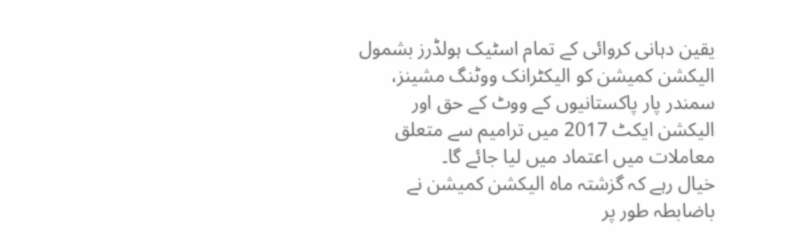یقین دہانی کروائی کے تمام اسٹیک ہولڈرز بشمول الیکشن کمیشن کو الیکٹرانک ووٹنگ مشینز، سمندر پار پاکستانیوں کے ووٹ کے حق اور الیکشن ایکٹ 2017 میں ترامیم سے متعلق معاملات میں اعتماد میں لیا جائے گا۔
خیال رہے کہ گزشتہ ماہ الیکشن کمیشن نے باضابطہ طور پر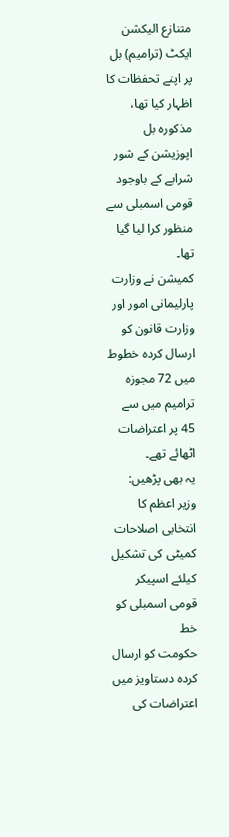متنازع الیکشن ایکٹ (ترامیم) بل پر اپنے تحفظات کا اظہار کیا تھا، مذکورہ بل اپوزیشن کے شور شرابے کے باوجود قومی اسمبلی سے منظور کرا لیا گیا تھا۔
کمیشن نے وزارت پارلیمانی امور اور وزارت قانون کو ارسال کردہ خطوط میں 72 مجوزہ ترامیم میں سے 45 پر اعتراضات اٹھائے تھے۔
یہ بھی پڑھیں: وزیر اعظم کا انتخابی اصلاحات کمیٹی کی تشکیل کیلئے اسپیکر قومی اسمبلی کو خط
حکومت کو ارسال کردہ دستاویز میں اعتراضات کی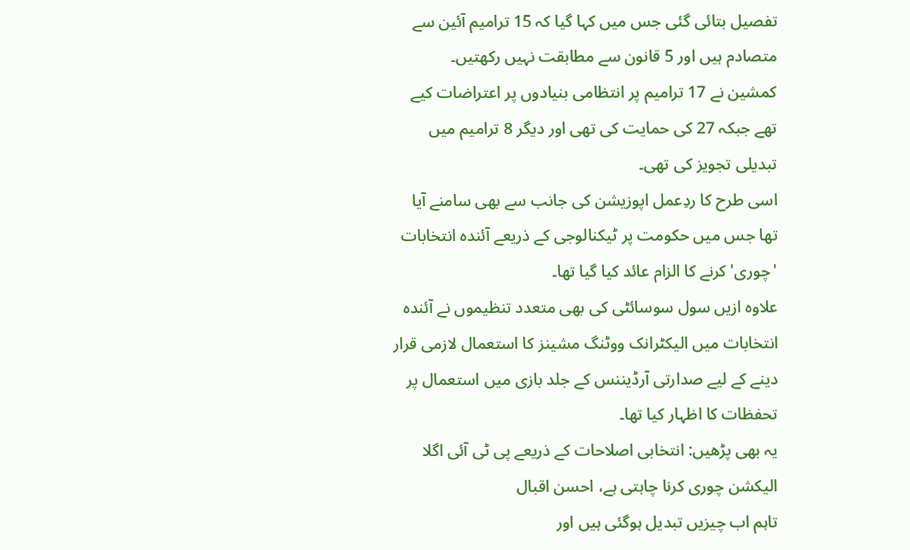تفصیل بتائی گئی جس میں کہا گیا کہ 15 ترامیم آئین سے متصادم ہیں اور 5 قانون سے مطابقت نہیں رکھتیں۔
کمشین نے 17 ترامیم پر انتظامی بنیادوں پر اعتراضات کیے تھے جبکہ 27 کی حمایت کی تھی اور دیگر 8 ترامیم میں تبدیلی تجویز کی تھی۔
اسی طرح کا ردِعمل اپوزیشن کی جانب سے بھی سامنے آیا تھا جس میں حکومت پر ٹیکنالوجی کے ذریعے آئندہ انتخابات 'چوری' کرنے کا الزام عائد کیا گیا تھا۔
علاوہ ازیں سول سوسائٹی کی بھی متعدد تنظیموں نے آئندہ انتخابات میں الیکٹرانک ووٹنگ مشینز کا استعمال لازمی قرار دینے کے لیے صدارتی آرڈیننس کے جلد بازی میں استعمال پر تحفظات کا اظہار کیا تھا۔
یہ بھی پڑھیں: انتخابی اصلاحات کے ذریعے پی ٹی آئی اگلا الیکشن چوری کرنا چاہتی ہے، احسن اقبال
تاہم اب چیزیں تبدیل ہوگئی ہیں اور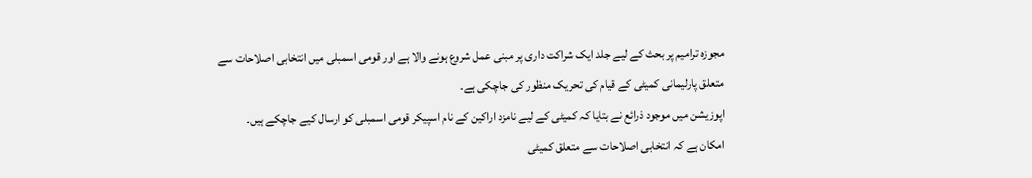مجوزہ ترامیم پر بحث کے لیے جلد ایک شراکت داری پر مبنی عمل شروع ہونے والا ہے اور قومی اسمبلی میں انتخابی اصلاحات سے متعلق پارلیمانی کمیٹی کے قیام کی تحریک منظور کی جاچکی ہے۔
اپوزیشن میں موجود ذرائع نے بتایا کہ کمیٹی کے لیے نامزد اراکین کے نام اسپیکر قومی اسمبلی کو ارسال کیے جاچکے ہیں۔
امکان ہے کہ انتخابی اصلاحات سے متعلق کمیٹی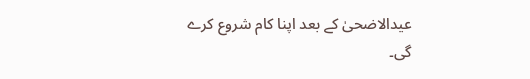عیدالاضحیٰ کے بعد اپنا کام شروع کرے گی۔